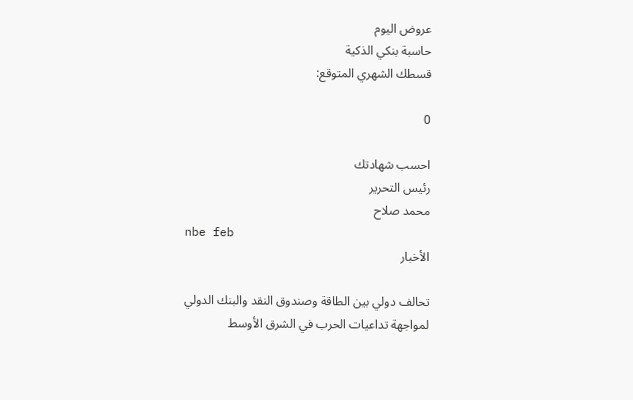عروض اليوم
حاسبة بنكي الذكية
قسطك الشهري المتوقع:

0

احسب شهادتك
رئيس التحرير
محمد صلاح
nbe feb
الأخبار

تحالف دولي بين الطاقة وصندوق النقد والبنك الدولي لمواجهة تداعيات الحرب في الشرق الأوسط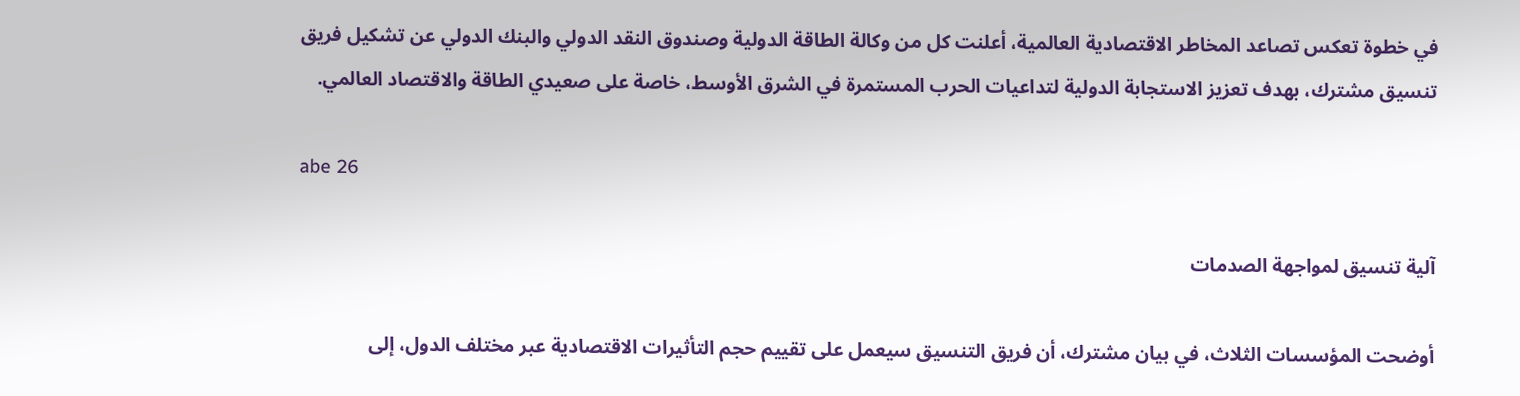في خطوة تعكس تصاعد المخاطر الاقتصادية العالمية، أعلنت كل من وكالة الطاقة الدولية وصندوق النقد الدولي والبنك الدولي عن تشكيل فريق تنسيق مشترك، بهدف تعزيز الاستجابة الدولية لتداعيات الحرب المستمرة في الشرق الأوسط، خاصة على صعيدي الطاقة والاقتصاد العالمي.

abe 26

آلية تنسيق لمواجهة الصدمات

أوضحت المؤسسات الثلاث، في بيان مشترك، أن فريق التنسيق سيعمل على تقييم حجم التأثيرات الاقتصادية عبر مختلف الدول، إلى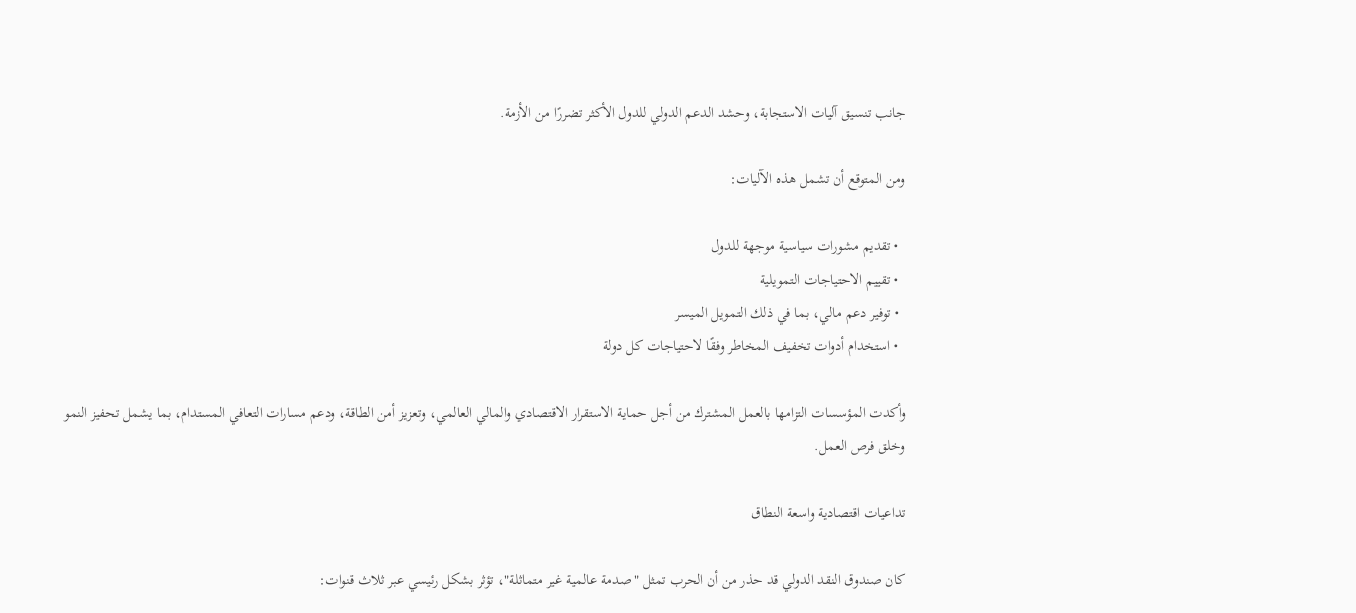جانب تنسيق آليات الاستجابة، وحشد الدعم الدولي للدول الأكثر تضررًا من الأزمة.

ومن المتوقع أن تشمل هذه الآليات:

  • تقديم مشورات سياسية موجهة للدول
  • تقييم الاحتياجات التمويلية
  • توفير دعم مالي، بما في ذلك التمويل الميسر
  • استخدام أدوات تخفيف المخاطر وفقًا لاحتياجات كل دولة

وأكدت المؤسسات التزامها بالعمل المشترك من أجل حماية الاستقرار الاقتصادي والمالي العالمي، وتعزيز أمن الطاقة، ودعم مسارات التعافي المستدام، بما يشمل تحفيز النمو وخلق فرص العمل.

تداعيات اقتصادية واسعة النطاق

كان صندوق النقد الدولي قد حذر من أن الحرب تمثل "صدمة عالمية غير متماثلة"، تؤثر بشكل رئيسي عبر ثلاث قنوات: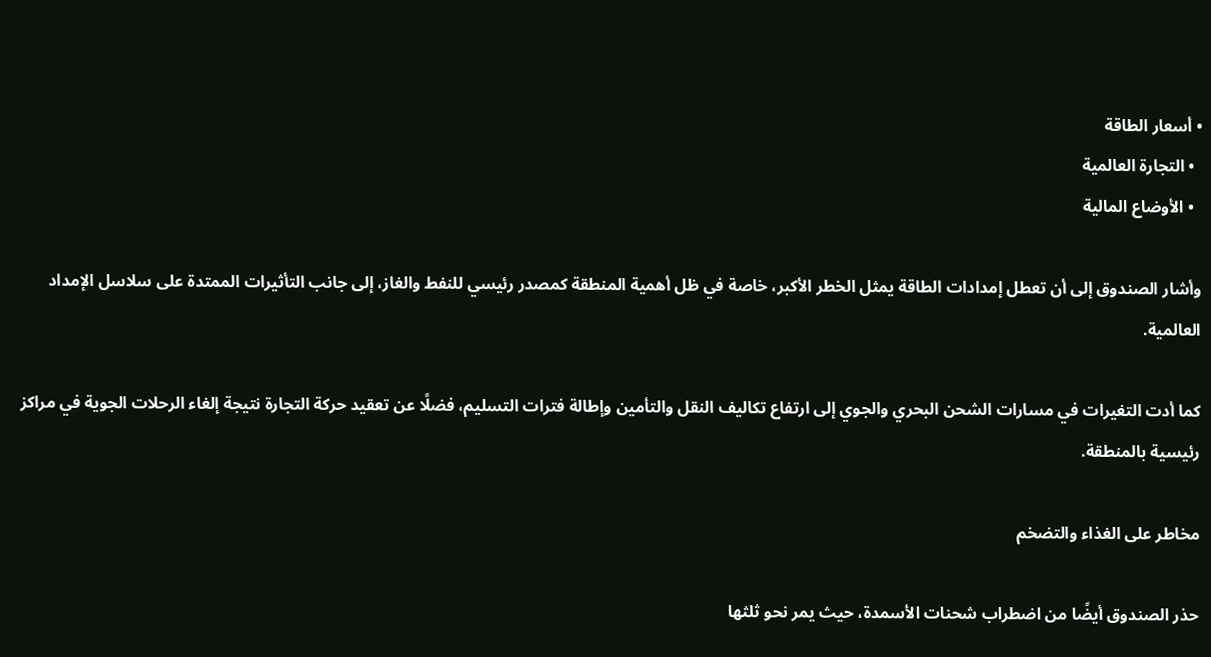• أسعار الطاقة
  • التجارة العالمية
  • الأوضاع المالية

وأشار الصندوق إلى أن تعطل إمدادات الطاقة يمثل الخطر الأكبر، خاصة في ظل أهمية المنطقة كمصدر رئيسي للنفط والغاز، إلى جانب التأثيرات الممتدة على سلاسل الإمداد العالمية.

كما أدت التغيرات في مسارات الشحن البحري والجوي إلى ارتفاع تكاليف النقل والتأمين وإطالة فترات التسليم، فضلًا عن تعقيد حركة التجارة نتيجة إلغاء الرحلات الجوية في مراكز رئيسية بالمنطقة.

مخاطر على الغذاء والتضخم

حذر الصندوق أيضًا من اضطراب شحنات الأسمدة، حيث يمر نحو ثلثها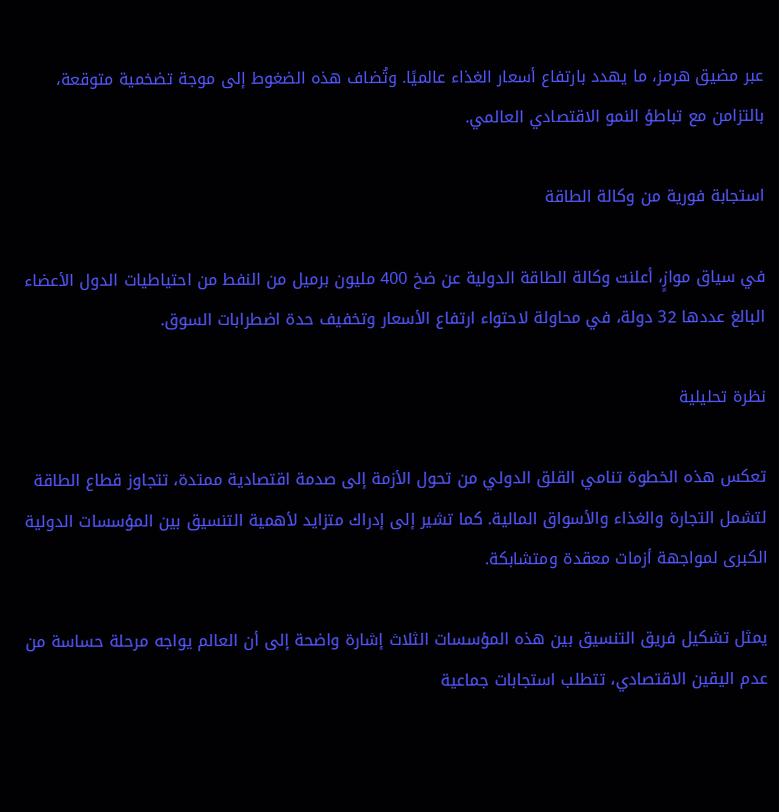عبر مضيق هرمز، ما يهدد بارتفاع أسعار الغذاء عالميًا. وتُضاف هذه الضغوط إلى موجة تضخمية متوقعة، بالتزامن مع تباطؤ النمو الاقتصادي العالمي.

استجابة فورية من وكالة الطاقة

في سياق موازٍ، أعلنت وكالة الطاقة الدولية عن ضخ 400 مليون برميل من النفط من احتياطيات الدول الأعضاء البالغ عددها 32 دولة، في محاولة لاحتواء ارتفاع الأسعار وتخفيف حدة اضطرابات السوق.

نظرة تحليلية

تعكس هذه الخطوة تنامي القلق الدولي من تحول الأزمة إلى صدمة اقتصادية ممتدة، تتجاوز قطاع الطاقة لتشمل التجارة والغذاء والأسواق المالية. كما تشير إلى إدراك متزايد لأهمية التنسيق بين المؤسسات الدولية الكبرى لمواجهة أزمات معقدة ومتشابكة.

يمثل تشكيل فريق التنسيق بين هذه المؤسسات الثلاث إشارة واضحة إلى أن العالم يواجه مرحلة حساسة من عدم اليقين الاقتصادي، تتطلب استجابات جماعية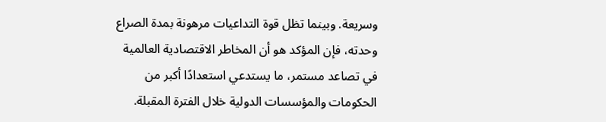وسريعة. وبينما تظل قوة التداعيات مرهونة بمدة الصراع وحدته، فإن المؤكد هو أن المخاطر الاقتصادية العالمية في تصاعد مستمر، ما يستدعي استعدادًا أكبر من الحكومات والمؤسسات الدولية خلال الفترة المقبلة.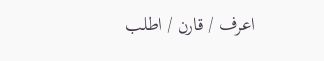اعرف / قارن / اطلب